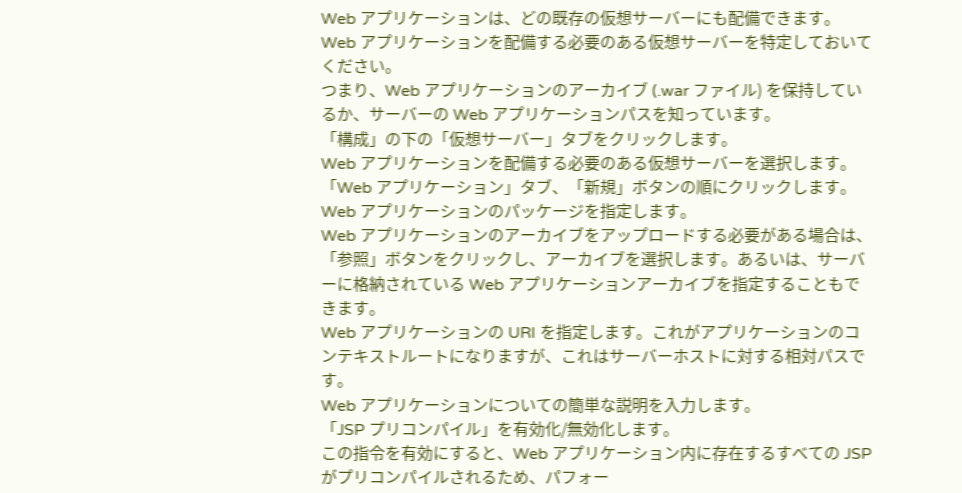Web アプリケーションは、どの既存の仮想サーバーにも配備できます。
Web アプリケーションを配備する必要のある仮想サーバーを特定しておいてください。
つまり、Web アプリケーションのアーカイブ (.war ファイル) を保持しているか、サーバーの Web アプリケーションパスを知っています。
「構成」の下の「仮想サーバー」タブをクリックします。
Web アプリケーションを配備する必要のある仮想サーバーを選択します。
「Web アプリケーション」タブ、「新規」ボタンの順にクリックします。
Web アプリケーションのパッケージを指定します。
Web アプリケーションのアーカイブをアップロードする必要がある場合は、「参照」ボタンをクリックし、アーカイブを選択します。あるいは、サーバーに格納されている Web アプリケーションアーカイブを指定することもできます。
Web アプリケーションの URI を指定します。これがアプリケーションのコンテキストルートになりますが、これはサーバーホストに対する相対パスです。
Web アプリケーションについての簡単な説明を入力します。
「JSP プリコンパイル」を有効化/無効化します。
この指令を有効にすると、Web アプリケーション内に存在するすべての JSP がプリコンパイルされるため、パフォー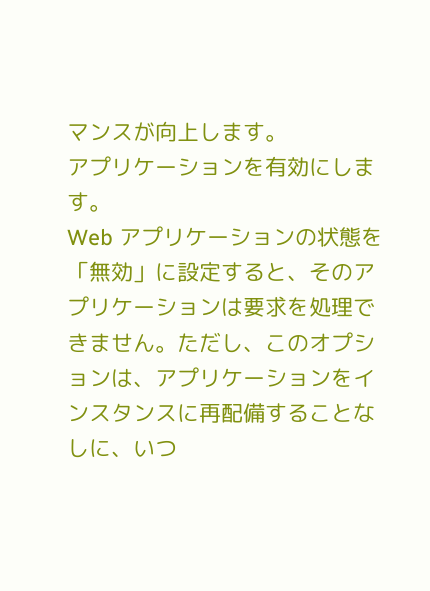マンスが向上します。
アプリケーションを有効にします。
Web アプリケーションの状態を「無効」に設定すると、そのアプリケーションは要求を処理できません。ただし、このオプションは、アプリケーションをインスタンスに再配備することなしに、いつ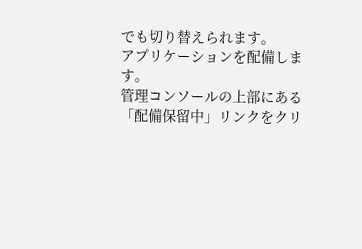でも切り替えられます。
アプリケーションを配備します。
管理コンソールの上部にある「配備保留中」リンクをクリ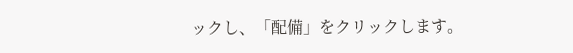ックし、「配備」をクリックします。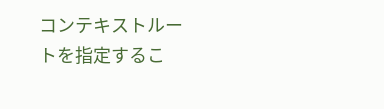コンテキストルートを指定するこ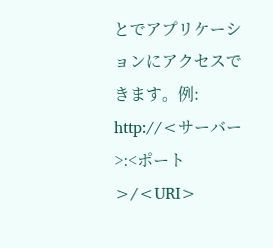とでアプリケーションにアクセスできます。例: http://<サーバー>:<ポート>/<URI>